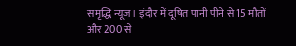समृद्धि न्यूज। इंदौर में दूषित पानी पीने से 15 मौतों और 200 से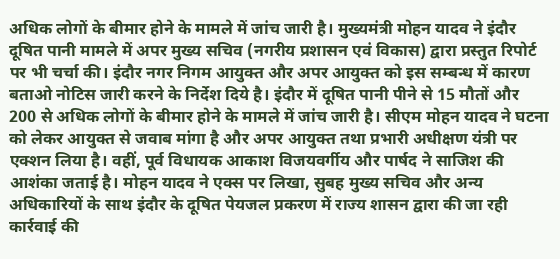अधिक लोगों के बीमार होने के मामले में जांच जारी है। मुख्यमंत्री मोहन यादव ने इंदौर दूषित पानी मामले में अपर मुख्य सचिव (नगरीय प्रशासन एवं विकास) द्वारा प्रस्तुत रिपोर्ट पर भी चर्चा की। इंदौर नगर निगम आयुक्त और अपर आयुक्त को इस सम्बन्ध में कारण बताओ नोटिस जारी करने के निर्देश दिये है। इंदौर में दूषित पानी पीने से 15 मौतों और 200 से अधिक लोगों के बीमार होने के मामले में जांच जारी है। सीएम मोहन यादव ने घटना को लेकर आयुक्त से जवाब मांगा है और अपर आयुक्त तथा प्रभारी अधीक्षण यंत्री पर एक्शन लिया है। वहीं, पूर्व विधायक आकाश विजयवर्गीय और पार्षद ने साजिश की आशंका जताई है। मोहन यादव ने एक्स पर लिखा, सुबह मुख्य सचिव और अन्य अधिकारियों के साथ इंदौर के दूषित पेयजल प्रकरण में राज्य शासन द्वारा की जा रही कार्रवाई की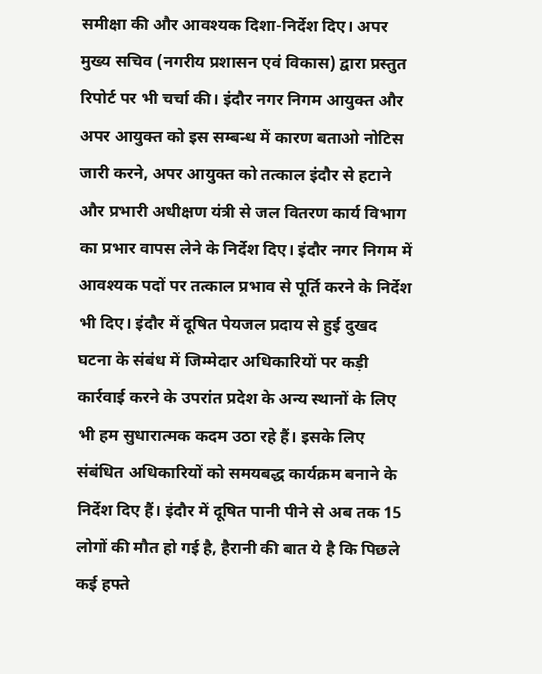समीक्षा की और आवश्यक दिशा-निर्देश दिए। अपर मुख्य सचिव (नगरीय प्रशासन एवं विकास) द्वारा प्रस्तुत रिपोर्ट पर भी चर्चा की। इंदौर नगर निगम आयुक्त और अपर आयुक्त को इस सम्बन्ध में कारण बताओ नोटिस जारी करने, अपर आयुक्त को तत्काल इंदौर से हटाने और प्रभारी अधीक्षण यंत्री से जल वितरण कार्य विभाग का प्रभार वापस लेने के निर्देश दिए। इंदौर नगर निगम में आवश्यक पदों पर तत्काल प्रभाव से पूर्ति करने के निर्देश भी दिए। इंदौर में दूषित पेयजल प्रदाय से हुई दुखद घटना के संबंध में जिम्मेदार अधिकारियों पर कड़ी कार्रवाई करने के उपरांत प्रदेश के अन्य स्थानों के लिए भी हम सुधारात्मक कदम उठा रहे हैं। इसके लिए संबंधित अधिकारियों को समयबद्ध कार्यक्रम बनाने के निर्देश दिए हैं। इंदौर में दूषित पानी पीने से अब तक 15 लोगों की मौत हो गई है, हैरानी की बात ये है कि पिछले कई हफ्ते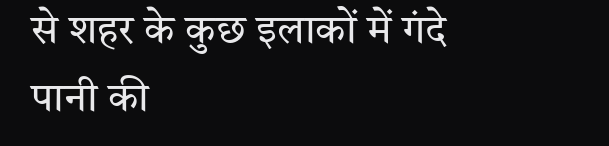से शहर के कुछ इलाकों में गंदे पानी की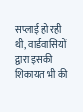सप्लाई हो रही थी, वार्डवासियों द्वारा इसकी शिकायत भी की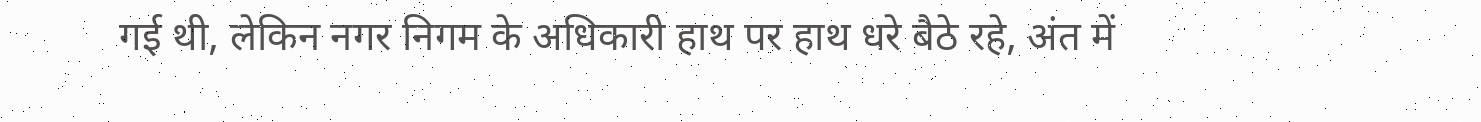गई थी, लेकिन नगर निगम के अधिकारी हाथ पर हाथ धरे बैठे रहे, अंत में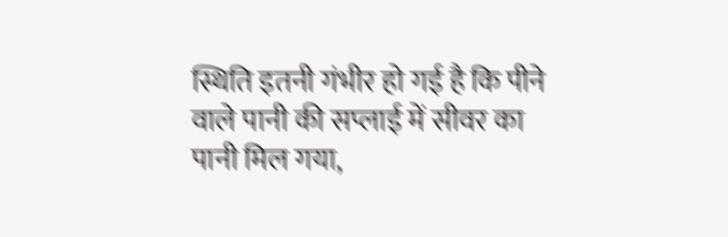स्थिति इतनी गंभीर हो गई है कि पीने वाले पानी की सप्लाई में सीवर का पानी मिल गया,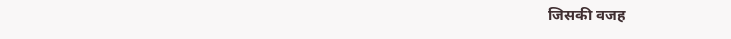जिसकी वजह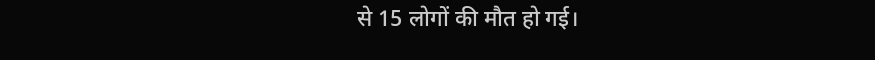से 15 लोगों की मौत हो गई।